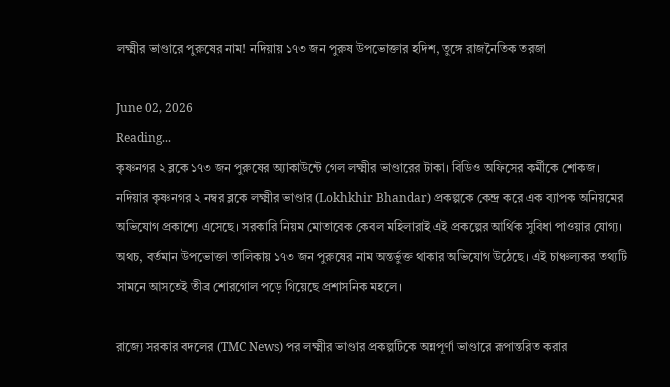লক্ষ্মীর ভাণ্ডারে পুরুষের নাম! নদিয়ায় ১৭৩ জন পুরুষ উপভোক্তার হদিশ, তুঙ্গে রাজনৈতিক তরজা

June 02, 2026
Reading...
কৃষ্ণনগর ২ ব্লকে ১৭৩ জন পুরুষের অ্যাকাউন্টে গেল লক্ষ্মীর ভাণ্ডারের টাকা। বিডিও অফিসের কর্মীকে শোকজ।
নদিয়ার কৃষ্ণনগর ২ নম্বর ব্লকে লক্ষ্মীর ভাণ্ডার (Lokhkhir Bhandar) প্রকল্পকে কেন্দ্র করে এক ব্যাপক অনিয়মের অভিযোগ প্রকাশ্যে এসেছে। সরকারি নিয়ম মোতাবেক কেবল মহিলারাই এই প্রকল্পের আর্থিক সুবিধা পাওয়ার যোগ্য। অথচ, বর্তমান উপভোক্তা তালিকায় ১৭৩ জন পুরুষের নাম অন্তর্ভুক্ত থাকার অভিযোগ উঠেছে। এই চাঞ্চল্যকর তথ্যটি সামনে আসতেই তীব্র শোরগোল পড়ে গিয়েছে প্রশাসনিক মহলে।

রাজ্যে সরকার বদলের (TMC News) পর লক্ষ্মীর ভাণ্ডার প্রকল্পটিকে অন্নপূর্ণা ভাণ্ডারে রূপান্তরিত করার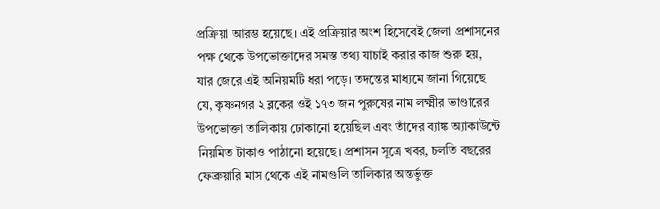প্রক্রিয়া আরম্ভ হয়েছে। এই প্রক্রিয়ার অংশ হিসেবেই জেলা প্রশাসনের পক্ষ থেকে উপভোক্তাদের সমস্ত তথ্য যাচাই করার কাজ শুরু হয়, যার জেরে এই অনিয়মটি ধরা পড়ে। তদন্তের মাধ্যমে জানা গিয়েছে যে, কৃষ্ণনগর ২ ব্লকের ওই ১৭৩ জন পুরুষের নাম লক্ষ্মীর ভাণ্ডারের উপভোক্তা তালিকায় ঢোকানো হয়েছিল এবং তাঁদের ব্যাঙ্ক অ্যাকাউন্টে নিয়মিত টাকাও পাঠানো হয়েছে। প্রশাসন সূত্রে খবর, চলতি বছরের ফেব্রুয়ারি মাস থেকে এই নামগুলি তালিকার অন্তর্ভুক্ত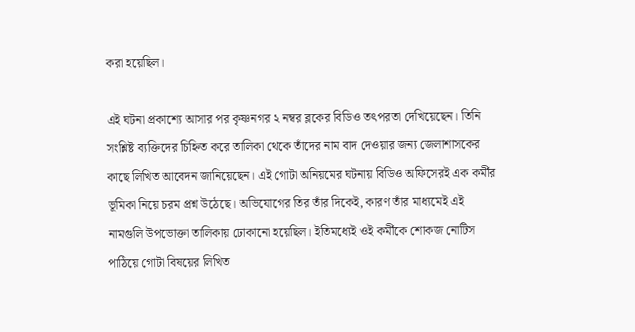করা হয়েছিল।

এই ঘটনা প্রকাশ্যে আসার পর কৃষ্ণনগর ২ নম্বর ব্লকের বিডিও তৎপরতা দেখিয়েছেন। তিনি সংশ্লিষ্ট ব্যক্তিদের চিহ্নিত করে তালিকা থেকে তাঁদের নাম বাদ দেওয়ার জন্য জেলাশাসকের কাছে লিখিত আবেদন জানিয়েছেন। এই গোটা অনিয়মের ঘটনায় বিডিও অফিসেরই এক কর্মীর ভূমিকা নিয়ে চরম প্রশ্ন উঠেছে। অভিযোগের তির তাঁর দিকেই, কারণ তাঁর মাধ্যমেই এই নামগুলি উপভোক্তা তালিকায় ঢোকানো হয়েছিল। ইতিমধ্যেই ওই কর্মীকে শোকজ নোটিস পাঠিয়ে গোটা বিষয়ের লিখিত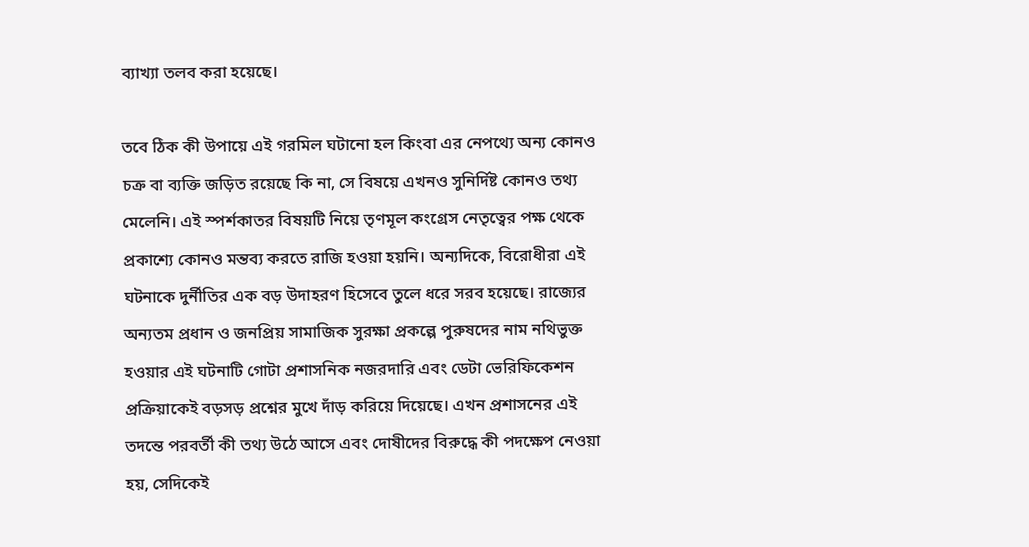ব্যাখ্যা তলব করা হয়েছে।

তবে ঠিক কী উপায়ে এই গরমিল ঘটানো হল কিংবা এর নেপথ্যে অন্য কোনও চক্র বা ব্যক্তি জড়িত রয়েছে কি না, সে বিষয়ে এখনও সুনির্দিষ্ট কোনও তথ্য মেলেনি। এই স্পর্শকাতর বিষয়টি নিয়ে তৃণমূল কংগ্রেস নেতৃত্বের পক্ষ থেকে প্রকাশ্যে কোনও মন্তব্য করতে রাজি হওয়া হয়নি। অন্যদিকে, বিরোধীরা এই ঘটনাকে দুর্নীতির এক বড় উদাহরণ হিসেবে তুলে ধরে সরব হয়েছে। রাজ্যের অন্যতম প্রধান ও জনপ্রিয় সামাজিক সুরক্ষা প্রকল্পে পুরুষদের নাম নথিভুক্ত হওয়ার এই ঘটনাটি গোটা প্রশাসনিক নজরদারি এবং ডেটা ভেরিফিকেশন প্রক্রিয়াকেই বড়সড় প্রশ্নের মুখে দাঁড় করিয়ে দিয়েছে। এখন প্রশাসনের এই তদন্তে পরবর্তী কী তথ্য উঠে আসে এবং দোষীদের বিরুদ্ধে কী পদক্ষেপ নেওয়া হয়, সেদিকেই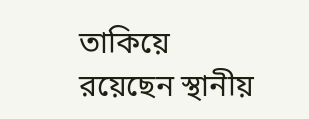তাকিয়ে রয়েছেন স্থানীয়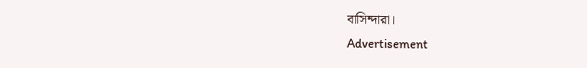বাসিন্দারা।
Advertisement